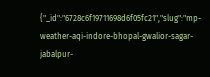{"_id":"6728c6f19711698d6f05fc21","slug":"mp-weather-aqi-indore-bhopal-gwalior-sagar-jabalpur-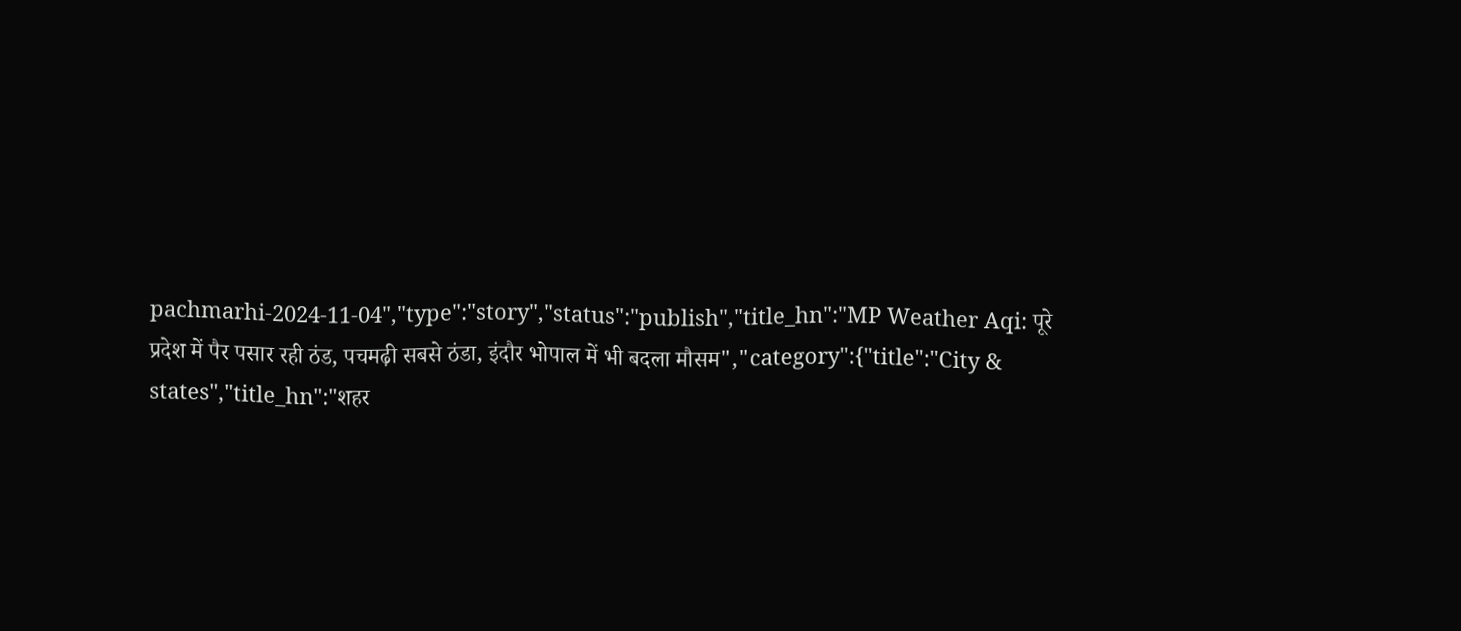pachmarhi-2024-11-04","type":"story","status":"publish","title_hn":"MP Weather Aqi: पूरे प्रदेश में पैर पसार रही ठंड, पचमढ़ी सबसे ठंडा, इंदौर भोपाल में भी बदला मौसम","category":{"title":"City & states","title_hn":"शहर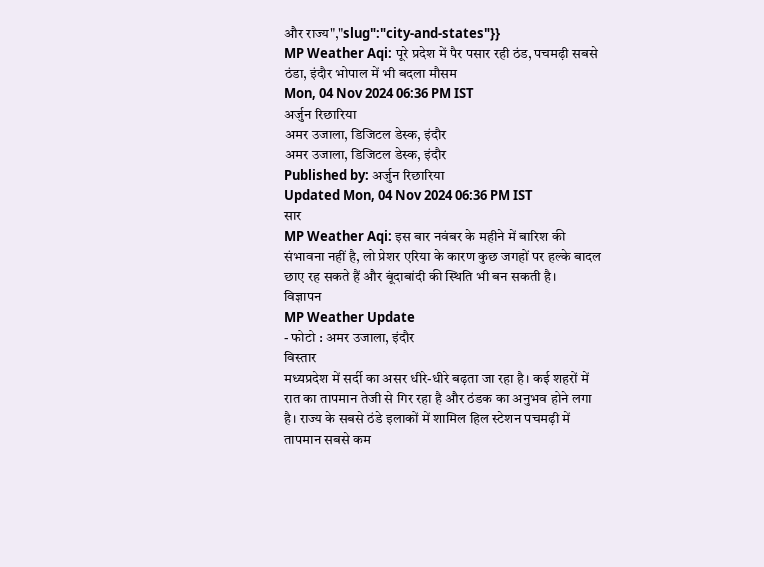और राज्य","slug":"city-and-states"}}
MP Weather Aqi: पूरे प्रदेश में पैर पसार रही ठंड, पचमढ़ी सबसे ठंडा, इंदौर भोपाल में भी बदला मौसम
Mon, 04 Nov 2024 06:36 PM IST
अर्जुन रिछारिया
अमर उजाला, डिजिटल डेस्क, इंदौर
अमर उजाला, डिजिटल डेस्क, इंदौर
Published by: अर्जुन रिछारिया
Updated Mon, 04 Nov 2024 06:36 PM IST
सार
MP Weather Aqi: इस बार नवंबर के महीने में बारिश की संभावना नहीं है, लो प्रेशर एरिया के कारण कुछ जगहों पर हल्के बादल छाए रह सकते हैं और बूंदाबांदी की स्थिति भी बन सकती है।
विज्ञापन
MP Weather Update
- फोटो : अमर उजाला, इंदौर
विस्तार
मध्यप्रदेश में सर्दी का असर धीरे-धीरे बढ़ता जा रहा है। कई शहरों में रात का तापमान तेजी से गिर रहा है और ठंडक का अनुभव होने लगा है। राज्य के सबसे ठंडे इलाकों में शामिल हिल स्टेशन पचमढ़ी में तापमान सबसे कम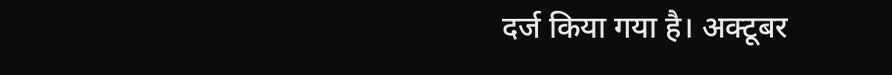दर्ज किया गया है। अक्टूबर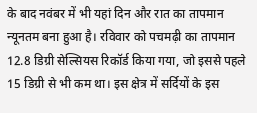के बाद नवंबर में भी यहां दिन और रात का तापमान न्यूनतम बना हुआ है। रविवार को पचमढ़ी का तापमान 12.8 डिग्री सेल्सियस रिकॉर्ड किया गया, जो इससे पहले 15 डिग्री से भी कम था। इस क्षेत्र में सर्दियों के इस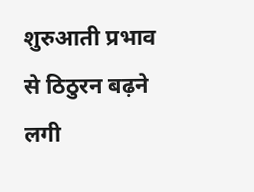शुरुआती प्रभाव से ठिठुरन बढ़ने लगी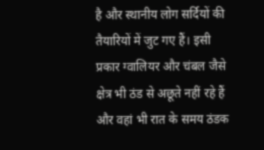है और स्थानीय लोग सर्दियों की तैयारियों में जुट गए हैं। इसी प्रकार ग्वालियर और चंबल जैसे क्षेत्र भी ठंड से अछूते नहीं रहे हैं और वहां भी रात के समय ठंडक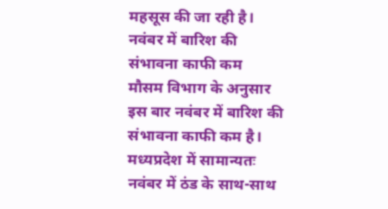महसूस की जा रही है।
नवंबर में बारिश की संभावना काफी कम
मौसम विभाग के अनुसार इस बार नवंबर में बारिश की संभावना काफी कम है। मध्यप्रदेश में सामान्यतः नवंबर में ठंड के साथ-साथ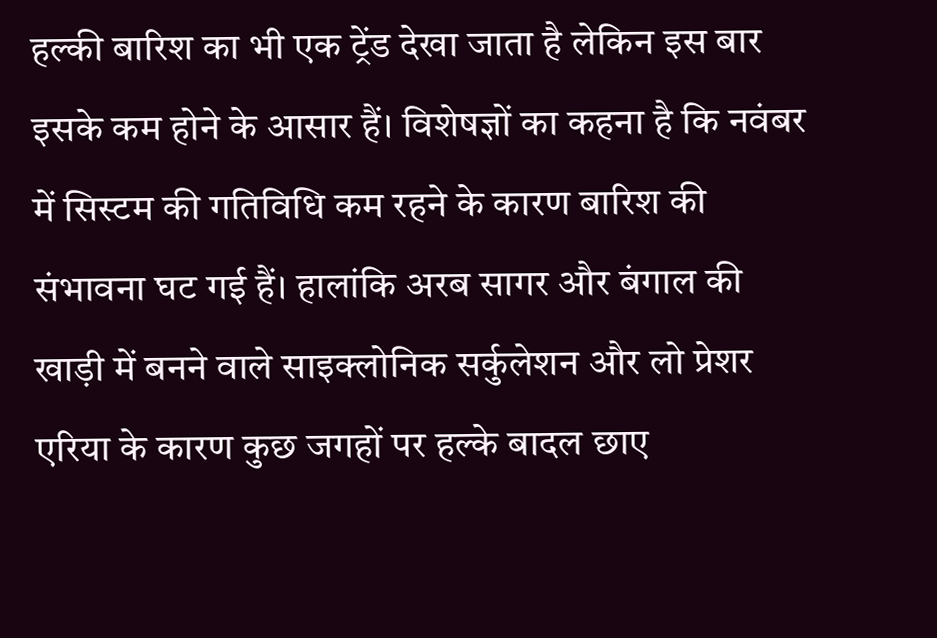हल्की बारिश का भी एक ट्रेंड देखा जाता है लेकिन इस बार इसके कम होने के आसार हैं। विशेषज्ञों का कहना है कि नवंबर में सिस्टम की गतिविधि कम रहने के कारण बारिश की संभावना घट गई हैं। हालांकि अरब सागर और बंगाल की खाड़ी में बनने वाले साइक्लोनिक सर्कुलेशन और लो प्रेशर एरिया के कारण कुछ जगहों पर हल्के बादल छाए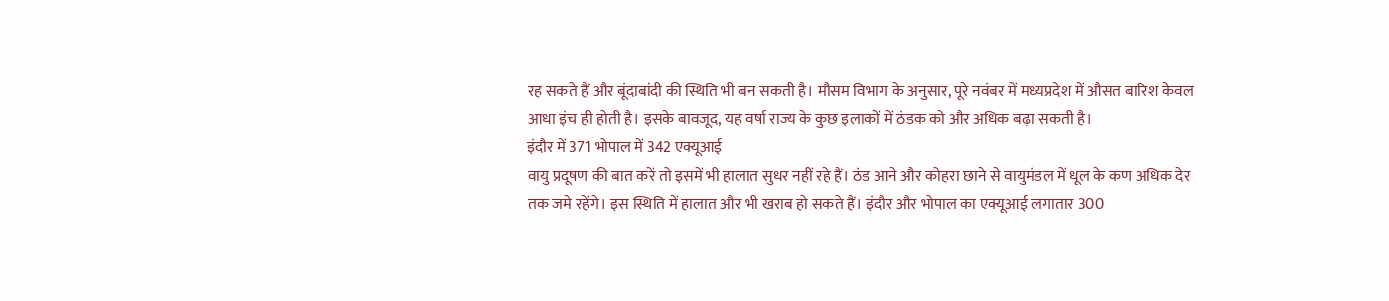रह सकते हैं और बूंदाबांदी की स्थिति भी बन सकती है। मौसम विभाग के अनुसार, पूरे नवंबर में मध्यप्रदेश में औसत बारिश केवल आधा इंच ही होती है। इसके बावजूद, यह वर्षा राज्य के कुछ इलाकों में ठंडक को और अधिक बढ़ा सकती है।
इंदौर में 371 भोपाल में 342 एक्यूआई
वायु प्रदूषण की बात करें तो इसमें भी हालात सुधर नहीं रहे हैं। ठंड आने और कोहरा छाने से वायुमंडल में धूल के कण अधिक देर तक जमे रहेंगे। इस स्थिति में हालात और भी खराब हो सकते हैं। इंदौर और भोपाल का एक्यूआई लगातार 300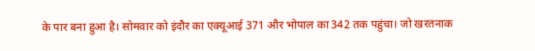के पार बना हुआ है। सोमवार को इंदौर का एक्यूआई 371 और भोपाल का 342 तक पहुंचा। जो खरतनाक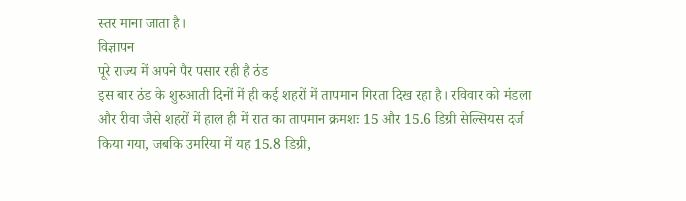स्तर माना जाता है।
विज्ञापन
पूरे राज्य में अपने पैर पसार रही है ठंड
इस बार ठंड के शुरुआती दिनों में ही कई शहरों में तापमान गिरता दिख रहा है। रविवार को मंडला और रीवा जैसे शहरों में हाल ही में रात का तापमान क्रमशः 15 और 15.6 डिग्री सेल्सियस दर्ज किया गया, जबकि उमरिया में यह 15.8 डिग्री,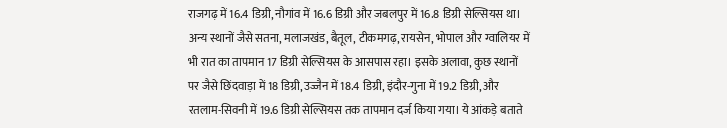राजगढ़ में 16.4 डिग्री, नौगांव में 16.6 डिग्री और जबलपुर में 16.8 डिग्री सेल्सियस था। अन्य स्थानों जैसे सतना, मलाजखंड, बैतूल, टीकमगढ़, रायसेन, भोपाल और ग्वालियर में भी रात का तापमान 17 डिग्री सेल्सियस के आसपास रहा। इसके अलावा, कुछ स्थानों पर जैसे छिंदवाड़ा में 18 डिग्री, उज्जैन में 18.4 डिग्री, इंदौर-गुना में 19.2 डिग्री, और रतलाम-सिवनी में 19.6 डिग्री सेल्सियस तक तापमान दर्ज किया गया। ये आंकड़े बताते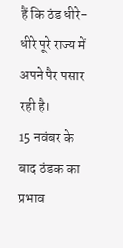हैं कि ठंड धीरे-धीरे पूरे राज्य में अपने पैर पसार रही है।
15 नवंबर के बाद ठंडक का प्रभाव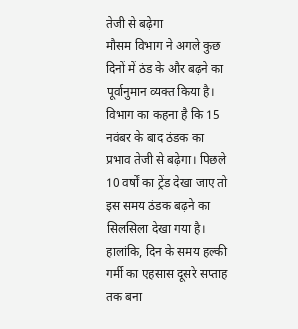तेजी से बढ़ेगा
मौसम विभाग ने अगले कुछ दिनों में ठंड के और बढ़ने का पूर्वानुमान व्यक्त किया है। विभाग का कहना है कि 15 नवंबर के बाद ठंडक का प्रभाव तेजी से बढ़ेगा। पिछले 10 वर्षों का ट्रेंड देखा जाए तो इस समय ठंडक बढ़ने का सिलसिला देखा गया है। हालांकि, दिन के समय हल्की गर्मी का एहसास दूसरे सप्ताह तक बना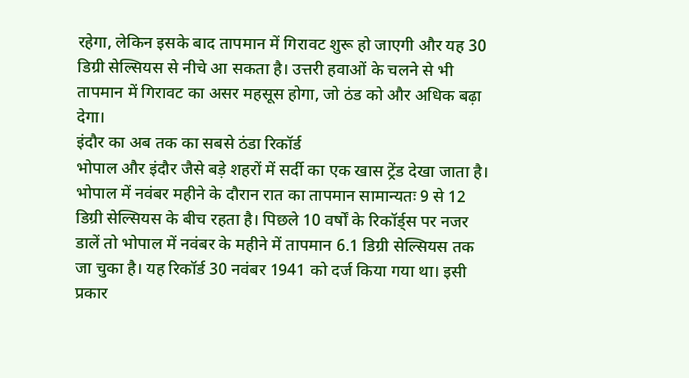रहेगा, लेकिन इसके बाद तापमान में गिरावट शुरू हो जाएगी और यह 30 डिग्री सेल्सियस से नीचे आ सकता है। उत्तरी हवाओं के चलने से भी तापमान में गिरावट का असर महसूस होगा, जो ठंड को और अधिक बढ़ा देगा।
इंदौर का अब तक का सबसे ठंडा रिकॉर्ड
भोपाल और इंदौर जैसे बड़े शहरों में सर्दी का एक खास ट्रेंड देखा जाता है। भोपाल में नवंबर महीने के दौरान रात का तापमान सामान्यतः 9 से 12 डिग्री सेल्सियस के बीच रहता है। पिछले 10 वर्षों के रिकॉर्ड्स पर नजर डालें तो भोपाल में नवंबर के महीने में तापमान 6.1 डिग्री सेल्सियस तक जा चुका है। यह रिकॉर्ड 30 नवंबर 1941 को दर्ज किया गया था। इसी प्रकार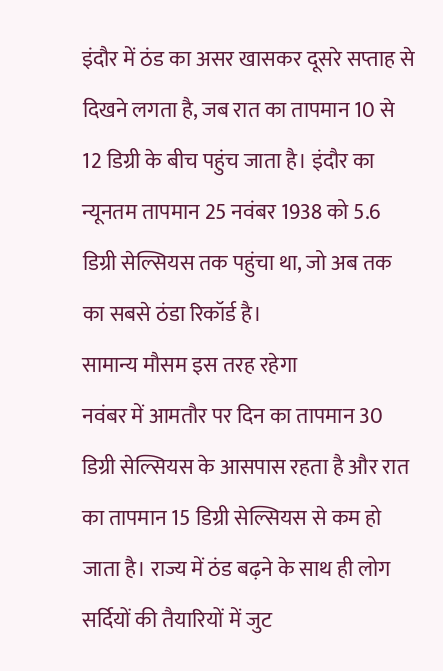इंदौर में ठंड का असर खासकर दूसरे सप्ताह से दिखने लगता है, जब रात का तापमान 10 से 12 डिग्री के बीच पहुंच जाता है। इंदौर का न्यूनतम तापमान 25 नवंबर 1938 को 5.6 डिग्री सेल्सियस तक पहुंचा था, जो अब तक का सबसे ठंडा रिकॉर्ड है।
सामान्य मौसम इस तरह रहेगा
नवंबर में आमतौर पर दिन का तापमान 30 डिग्री सेल्सियस के आसपास रहता है और रात का तापमान 15 डिग्री सेल्सियस से कम हो जाता है। राज्य में ठंड बढ़ने के साथ ही लोग सर्दियों की तैयारियों में जुट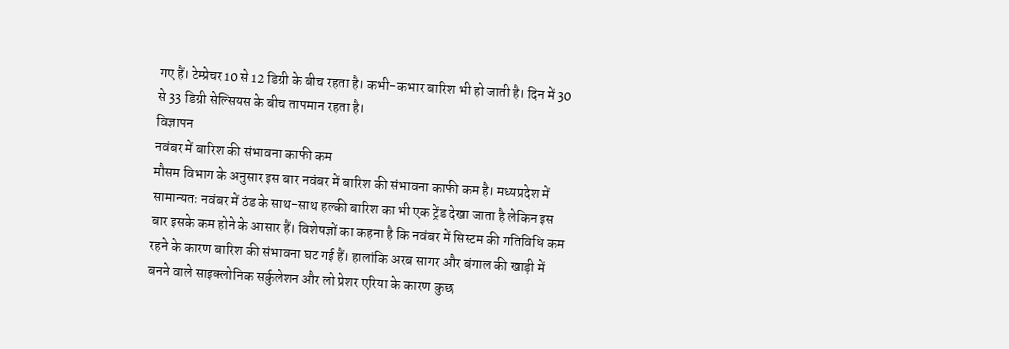गए हैं। टेम्प्रेचर 10 से 12 डिग्री के बीच रहता है। कभी-कभार बारिश भी हो जाती है। दिन में 30 से 33 डिग्री सेल्सियस के बीच तापमान रहता है।
विज्ञापन
नवंबर में बारिश की संभावना काफी कम
मौसम विभाग के अनुसार इस बार नवंबर में बारिश की संभावना काफी कम है। मध्यप्रदेश में सामान्यतः नवंबर में ठंड के साथ-साथ हल्की बारिश का भी एक ट्रेंड देखा जाता है लेकिन इस बार इसके कम होने के आसार हैं। विशेषज्ञों का कहना है कि नवंबर में सिस्टम की गतिविधि कम रहने के कारण बारिश की संभावना घट गई हैं। हालांकि अरब सागर और बंगाल की खाड़ी में बनने वाले साइक्लोनिक सर्कुलेशन और लो प्रेशर एरिया के कारण कुछ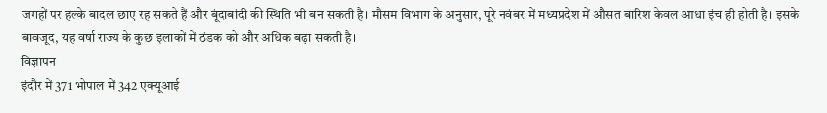जगहों पर हल्के बादल छाए रह सकते हैं और बूंदाबांदी की स्थिति भी बन सकती है। मौसम विभाग के अनुसार, पूरे नवंबर में मध्यप्रदेश में औसत बारिश केवल आधा इंच ही होती है। इसके बावजूद, यह वर्षा राज्य के कुछ इलाकों में ठंडक को और अधिक बढ़ा सकती है।
विज्ञापन
इंदौर में 371 भोपाल में 342 एक्यूआई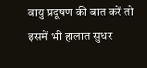वायु प्रदूषण की बात करें तो इसमें भी हालात सुधर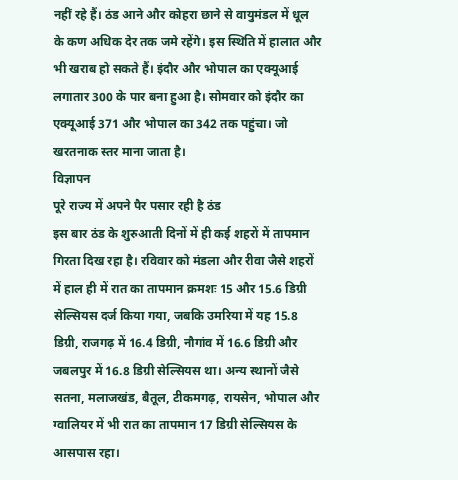नहीं रहे हैं। ठंड आने और कोहरा छाने से वायुमंडल में धूल के कण अधिक देर तक जमे रहेंगे। इस स्थिति में हालात और भी खराब हो सकते हैं। इंदौर और भोपाल का एक्यूआई लगातार 300 के पार बना हुआ है। सोमवार को इंदौर का एक्यूआई 371 और भोपाल का 342 तक पहुंचा। जो खरतनाक स्तर माना जाता है।
विज्ञापन
पूरे राज्य में अपने पैर पसार रही है ठंड
इस बार ठंड के शुरुआती दिनों में ही कई शहरों में तापमान गिरता दिख रहा है। रविवार को मंडला और रीवा जैसे शहरों में हाल ही में रात का तापमान क्रमशः 15 और 15.6 डिग्री सेल्सियस दर्ज किया गया, जबकि उमरिया में यह 15.8 डिग्री, राजगढ़ में 16.4 डिग्री, नौगांव में 16.6 डिग्री और जबलपुर में 16.8 डिग्री सेल्सियस था। अन्य स्थानों जैसे सतना, मलाजखंड, बैतूल, टीकमगढ़, रायसेन, भोपाल और ग्वालियर में भी रात का तापमान 17 डिग्री सेल्सियस के आसपास रहा।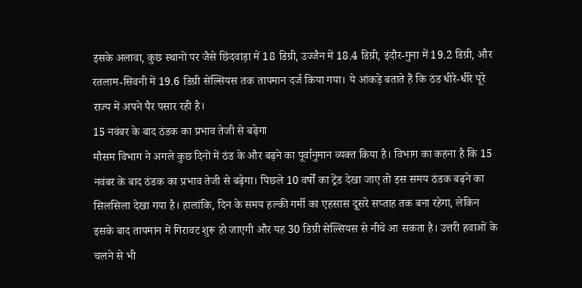इसके अलावा, कुछ स्थानों पर जैसे छिंदवाड़ा में 18 डिग्री, उज्जैन में 18.4 डिग्री, इंदौर-गुना में 19.2 डिग्री, और रतलाम-सिवनी में 19.6 डिग्री सेल्सियस तक तापमान दर्ज किया गया। ये आंकड़े बताते हैं कि ठंड धीरे-धीरे पूरे राज्य में अपने पैर पसार रही है।
15 नवंबर के बाद ठंडक का प्रभाव तेजी से बढ़ेगा
मौसम विभाग ने अगले कुछ दिनों में ठंड के और बढ़ने का पूर्वानुमान व्यक्त किया है। विभाग का कहना है कि 15 नवंबर के बाद ठंडक का प्रभाव तेजी से बढ़ेगा। पिछले 10 वर्षों का ट्रेंड देखा जाए तो इस समय ठंडक बढ़ने का सिलसिला देखा गया है। हालांकि, दिन के समय हल्की गर्मी का एहसास दूसरे सप्ताह तक बना रहेगा, लेकिन इसके बाद तापमान में गिरावट शुरू हो जाएगी और यह 30 डिग्री सेल्सियस से नीचे आ सकता है। उत्तरी हवाओं के चलने से भी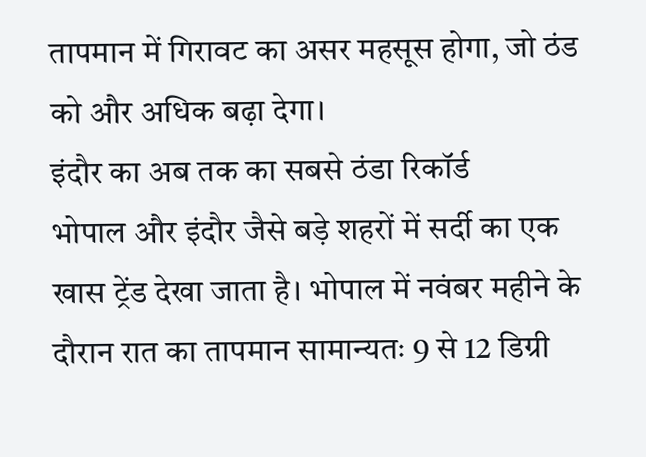तापमान में गिरावट का असर महसूस होगा, जो ठंड को और अधिक बढ़ा देगा।
इंदौर का अब तक का सबसे ठंडा रिकॉर्ड
भोपाल और इंदौर जैसे बड़े शहरों में सर्दी का एक खास ट्रेंड देखा जाता है। भोपाल में नवंबर महीने के दौरान रात का तापमान सामान्यतः 9 से 12 डिग्री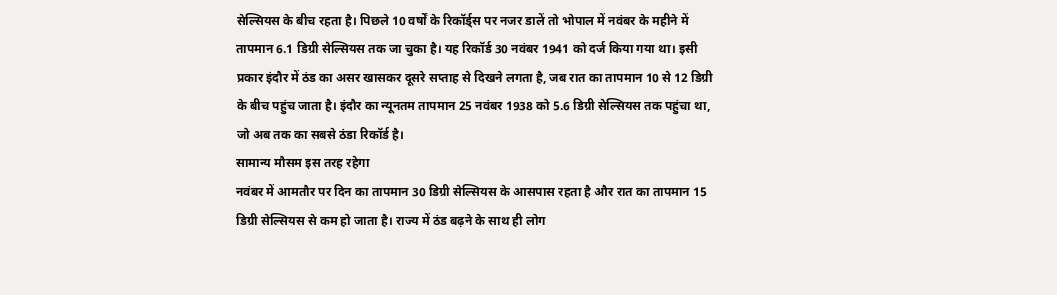सेल्सियस के बीच रहता है। पिछले 10 वर्षों के रिकॉर्ड्स पर नजर डालें तो भोपाल में नवंबर के महीने में तापमान 6.1 डिग्री सेल्सियस तक जा चुका है। यह रिकॉर्ड 30 नवंबर 1941 को दर्ज किया गया था। इसी प्रकार इंदौर में ठंड का असर खासकर दूसरे सप्ताह से दिखने लगता है, जब रात का तापमान 10 से 12 डिग्री के बीच पहुंच जाता है। इंदौर का न्यूनतम तापमान 25 नवंबर 1938 को 5.6 डिग्री सेल्सियस तक पहुंचा था, जो अब तक का सबसे ठंडा रिकॉर्ड है।
सामान्य मौसम इस तरह रहेगा
नवंबर में आमतौर पर दिन का तापमान 30 डिग्री सेल्सियस के आसपास रहता है और रात का तापमान 15 डिग्री सेल्सियस से कम हो जाता है। राज्य में ठंड बढ़ने के साथ ही लोग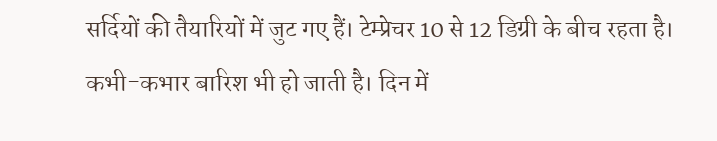सर्दियों की तैयारियों में जुट गए हैं। टेम्प्रेचर 10 से 12 डिग्री के बीच रहता है। कभी-कभार बारिश भी हो जाती है। दिन में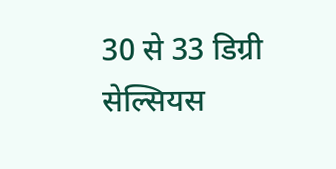30 से 33 डिग्री सेल्सियस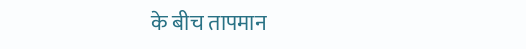के बीच तापमान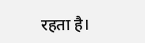रहता है।